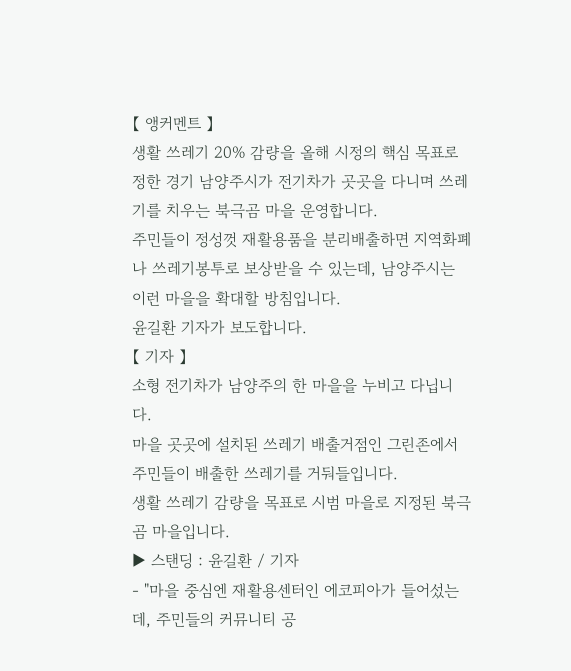【 앵커멘트 】
생활 쓰레기 20% 감량을 올해 시정의 핵심 목표로 정한 경기 남양주시가 전기차가 곳곳을 다니며 쓰레기를 치우는 북극곰 마을 운영합니다.
주민들이 정성껏 재활용품을 분리배출하면 지역화폐나 쓰레기봉투로 보상받을 수 있는데, 남양주시는 이런 마을을 확대할 방침입니다.
윤길환 기자가 보도합니다.
【 기자 】
소형 전기차가 남양주의 한 마을을 누비고 다닙니다.
마을 곳곳에 설치된 쓰레기 배출거점인 그린존에서 주민들이 배출한 쓰레기를 거둬들입니다.
생활 쓰레기 감량을 목표로 시범 마을로 지정된 북극곰 마을입니다.
▶ 스탠딩 : 윤길환 / 기자
- "마을 중심엔 재활용센터인 에코피아가 들어섰는데, 주민들의 커뮤니티 공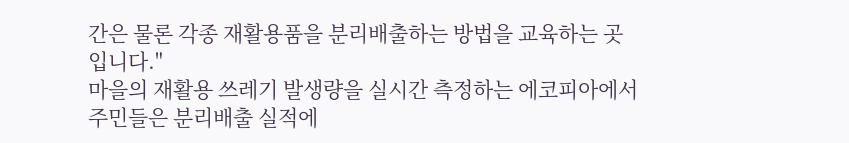간은 물론 각종 재활용품을 분리배출하는 방법을 교육하는 곳입니다."
마을의 재활용 쓰레기 발생량을 실시간 측정하는 에코피아에서 주민들은 분리배출 실적에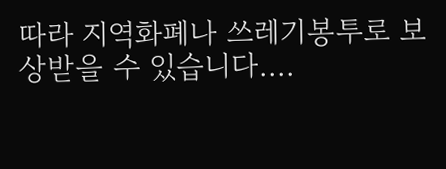따라 지역화폐나 쓰레기봉투로 보상받을 수 있습니다....